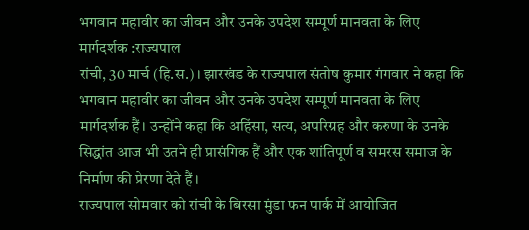भगवान महावीर का जीवन और उनके उपदेश सम्पूर्ण मानवता के लिए मार्गदर्शक :राज्यपाल
रांची, 30 मार्च (हि.स.)। झारखंड के राज्यपाल संतोष कुमार गंगवार ने कहा कि भगवान महावीर का जीवन और उनके उपदेश सम्पूर्ण मानवता के लिए मार्गदर्शक हैं। उन्होंने कहा कि अहिंसा, सत्य, अपरिग्रह और करुणा के उनके सिद्धांत आज भी उतने ही प्रासंगिक हैं और एक शांतिपूर्ण व समरस समाज के निर्माण की प्रेरणा देते हैं।
राज्यपाल सोमवार को रांची के बिरसा मुंडा फन पार्क में आयोजित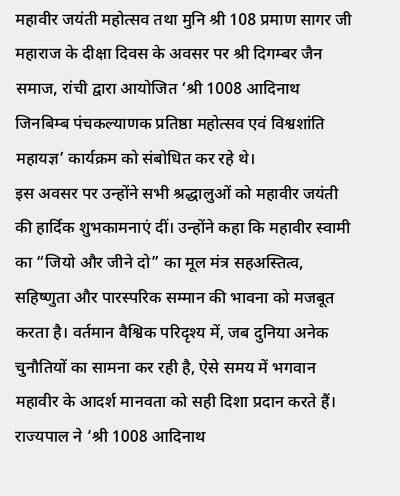महावीर जयंती महोत्सव तथा मुनि श्री 108 प्रमाण सागर जी महाराज के दीक्षा दिवस के अवसर पर श्री दिगम्बर जैन समाज, रांची द्वारा आयोजित ‘श्री 1008 आदिनाथ जिनबिम्ब पंचकल्याणक प्रतिष्ठा महोत्सव एवं विश्वशांति महायज्ञ’ कार्यक्रम को संबोधित कर रहे थे।
इस अवसर पर उन्होंने सभी श्रद्धालुओं को महावीर जयंती की हार्दिक शुभकामनाएं दीं। उन्होंने कहा कि महावीर स्वामी का “जियो और जीने दो” का मूल मंत्र सहअस्तित्व, सहिष्णुता और पारस्परिक सम्मान की भावना को मजबूत करता है। वर्तमान वैश्विक परिदृश्य में, जब दुनिया अनेक चुनौतियों का सामना कर रही है, ऐसे समय में भगवान महावीर के आदर्श मानवता को सही दिशा प्रदान करते हैं।
राज्यपाल ने ‘श्री 1008 आदिनाथ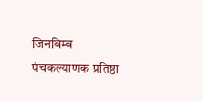जिनबिम्ब पंचकल्याणक प्रतिष्ठा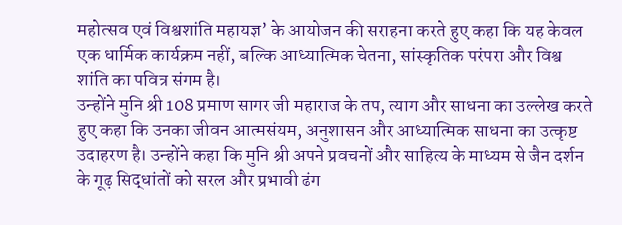महोत्सव एवं विश्वशांति महायज्ञ’ के आयोजन की सराहना करते हुए कहा कि यह केवल एक धार्मिक कार्यक्रम नहीं, बल्कि आध्यात्मिक चेतना, सांस्कृतिक परंपरा और विश्व शांति का पवित्र संगम है।
उन्होंने मुनि श्री 108 प्रमाण सागर जी महाराज के तप, त्याग और साधना का उल्लेख करते हुए कहा कि उनका जीवन आत्मसंयम, अनुशासन और आध्यात्मिक साधना का उत्कृष्ट उदाहरण है। उन्होंने कहा कि मुनि श्री अपने प्रवचनों और साहित्य के माध्यम से जैन दर्शन के गूढ़ सिद्धांतों को सरल और प्रभावी ढंग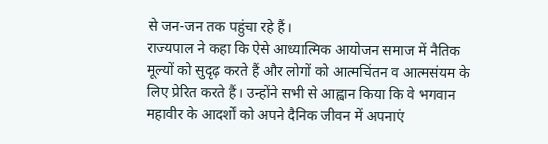से जन-जन तक पहुंचा रहे हैं।
राज्यपाल ने कहा कि ऐसे आध्यात्मिक आयोजन समाज में नैतिक मूल्यों को सुदृढ़ करते हैं और लोगों को आत्मचिंतन व आत्मसंयम के लिए प्रेरित करते हैं। उन्होंने सभी से आह्वान किया कि वे भगवान महावीर के आदर्शों को अपने दैनिक जीवन में अपनाएं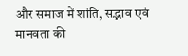और समाज में शांति, सद्भाव एवं मानवता की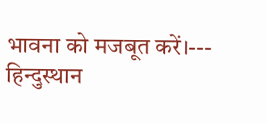भावना को मजबूत करें।---
हिन्दुस्थान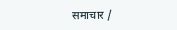समाचार /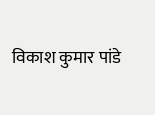विकाश कुमार पांडे